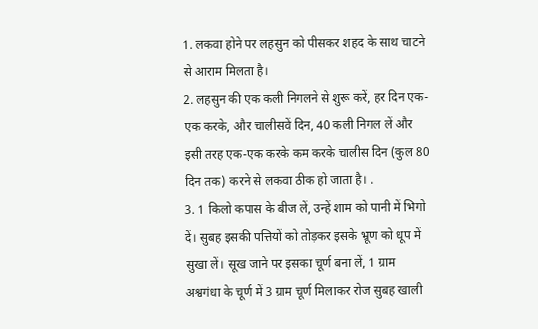1. लकवा होने पर लहसुन को पीसकर शहद के साथ चाटने से आराम मिलता है।
2. लहसुन की एक कली निगलने से शुरू करें, हर दिन एक-एक करके, और चालीसवें दिन, 40 कली निगल लें और इसी तरह एक-एक करके कम करके चालीस दिन (कुल 80 दिन तक) करने से लकवा ठीक हो जाता है। .
3. 1 किलो कपास के बीज लें, उन्हें शाम को पानी में भिगो दें। सुबह इसकी पत्तियों को तोड़कर इसके भ्रूण को धूप में सुखा लें। सूख जाने पर इसका चूर्ण बना लें, 1 ग्राम अश्वगंधा के चूर्ण में 3 ग्राम चूर्ण मिलाकर रोज सुबह खाली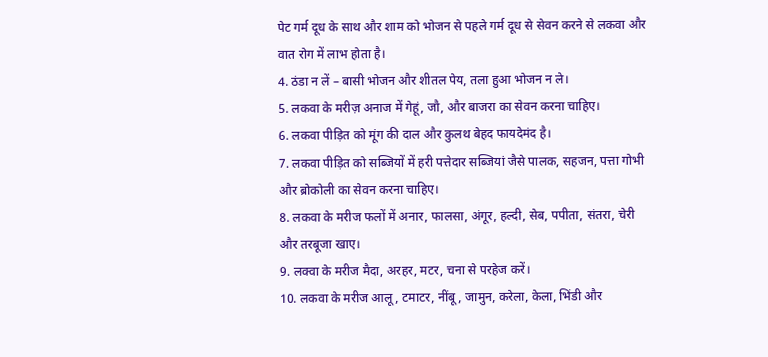पेट गर्म दूध के साथ और शाम को भोजन से पहले गर्म दूध से सेवन करने से लकवा और वात रोग में लाभ होता है।
4. ठंडा न लें – बासी भोजन और शीतल पेय, तला हुआ भोजन न ले।
5. लकवा के मरीज़ अनाज में गेहूं, जौ, और बाजरा का सेवन करना चाहिए।
6. लकवा पीड़ित को मूंग की दाल और कुलथ बेहद फायदेमंद है।
7. लकवा पीड़ित को सब्जियों में हरी पत्तेदार सब्जियां जैसे पालक, सहजन, पत्ता गोभी और ब्रोकोली का सेवन करना चाहिए।
8. लकवा के मरीज फलों में अनार, फालसा, अंगूर, हल्दी, सेब, पपीता, संतरा, चेरी और तरबूजा खाए।
9. लक्वा के मरीज मैदा, अरहर, मटर, चना से परहेज करें।
10. लकवा के मरीज आलू, टमाटर, नींबू, जामुन, करेला, केला, भिंडी और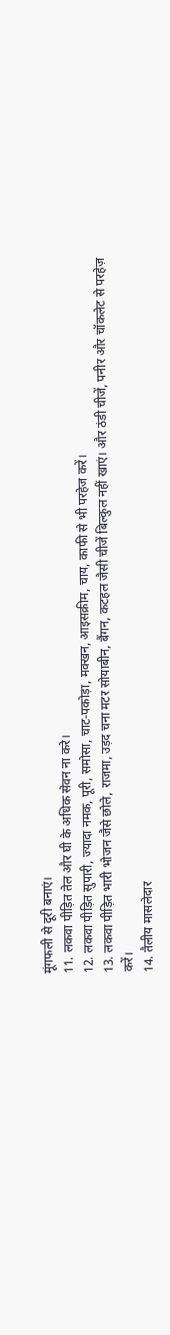मूंगफली से दूरी बनाएं।
11. लकवा पीड़ित तेल और घी के अधिक सेवन ना करे।
12. लकवा पीड़ित सुपारी, ज्यादा नमक, पूरी, समोसा, चाट-पकोड़ा, मक्खन, आइसक्रीम, चाय, काफी से भी परहेज करें।
13. लकवा पीड़ित भारी भोजन जैसे छोले, राजमा, उड़द चना मटर सोयाबीन, बैंगन, कटहल जैसी चीजें बिल्कुल नहीं खाएं। और ठंडी चीजें, पनीर और चॉकलेट से परहेज़ करें।
14. तैलीय मासलेदार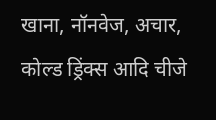खाना, नॉनवेज, अचार, कोल्ड ड्रिंक्स आदि चीजे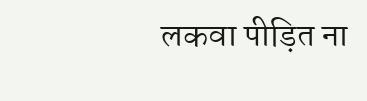लकवा पीड़ित ना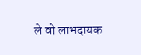ले वो लाभदायक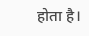होता है।